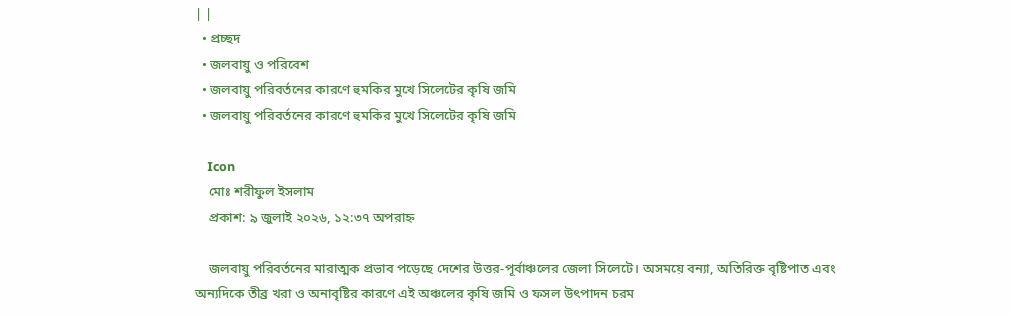| |
  • প্রচ্ছদ
  • জলবায়ু ও পরিবেশ
  • জলবায়ু পরিবর্তনের কারণে হুমকির মুখে সিলেটের কৃষি জমি
  • জলবায়ু পরিবর্তনের কারণে হুমকির মুখে সিলেটের কৃষি জমি

    Icon
    মোঃ শরীফুল ইসলাম
    প্রকাশ: ৯ জুলাই ২০২৬, ১২:৩৭ অপরাহ্ন

    জলবায়ু পরিবর্তনের মারাত্মক প্রভাব পড়েছে দেশের উত্তর-পূর্বাঞ্চলের জেলা সিলেটে। অসময়ে বন্যা, অতিরিক্ত বৃষ্টিপাত এবং অন্যদিকে তীব্র খরা ও অনাবৃষ্টির কারণে এই অঞ্চলের কৃষি জমি ও ফসল উৎপাদন চরম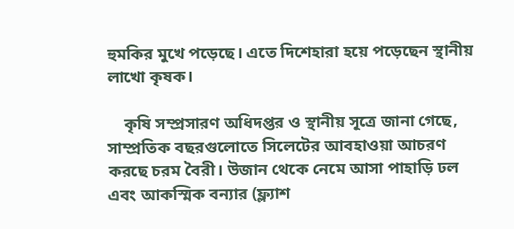হুমকির মুখে পড়েছে। এতে দিশেহারা হয়ে পড়েছেন স্থানীয় লাখো কৃষক।

    কৃষি সম্প্রসারণ অধিদপ্তর ও স্থানীয় সূত্রে জানা গেছে, সাম্প্রতিক বছরগুলোতে সিলেটের আবহাওয়া আচরণ করছে চরম বৈরী। উজান থেকে নেমে আসা পাহাড়ি ঢল এবং আকস্মিক বন্যার (ফ্ল্যাশ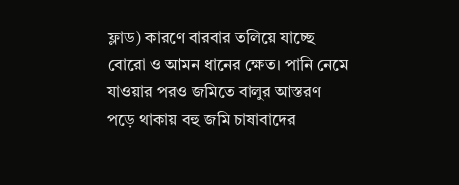ফ্লাড) কারণে বারবার তলিয়ে যাচ্ছে বোরো ও আমন ধানের ক্ষেত। পানি নেমে যাওয়ার পরও জমিতে বালুর আস্তরণ পড়ে থাকায় বহু জমি চাষাবাদের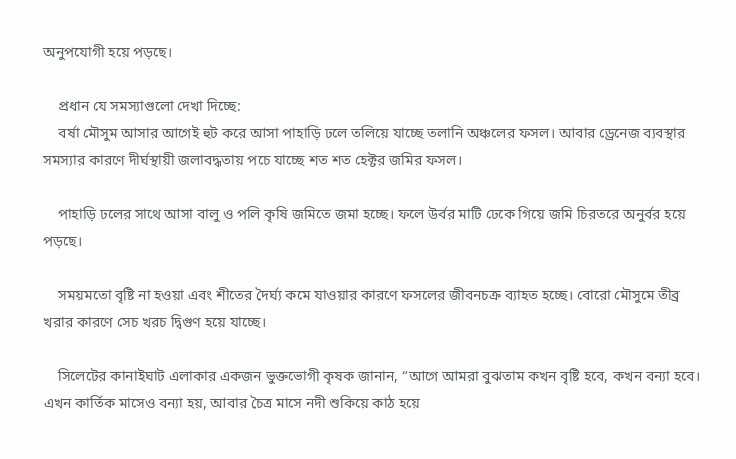অনুপযোগী হয়ে পড়ছে।

    প্রধান যে সমস্যাগুলো দেখা দিচ্ছে:
    বর্ষা মৌসুম আসার আগেই হুট করে আসা পাহাড়ি ঢলে তলিয়ে যাচ্ছে তলানি অঞ্চলের ফসল। আবার ড্রেনেজ ব্যবস্থার সমস্যার কারণে দীর্ঘস্থায়ী জলাবদ্ধতায় পচে যাচ্ছে শত শত হেক্টর জমির ফসল।

    পাহাড়ি ঢলের সাথে আসা বালু ও পলি কৃষি জমিতে জমা হচ্ছে। ফলে উর্বর মাটি ঢেকে গিয়ে জমি চিরতরে অনুর্বর হয়ে পড়ছে।

    সময়মতো বৃষ্টি না হওয়া এবং শীতের দৈর্ঘ্য কমে যাওয়ার কারণে ফসলের জীবনচক্র ব্যাহত হচ্ছে। বোরো মৌসুমে তীব্র খরার কারণে সেচ খরচ দ্বিগুণ হয়ে যাচ্ছে।

    সিলেটের কানাইঘাট এলাকার একজন ভুক্তভোগী কৃষক জানান, “আগে আমরা বুঝতাম কখন বৃষ্টি হবে, কখন বন্যা হবে। এখন কার্তিক মাসেও বন্যা হয়, আবার চৈত্র মাসে নদী শুকিয়ে কাঠ হয়ে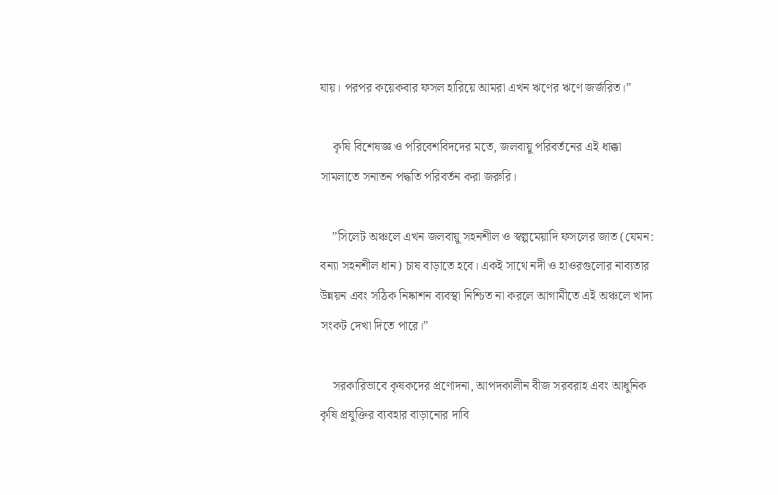যায়। পরপর কয়েকবার ফসল হারিয়ে আমরা এখন ঋণের ঋণে জর্জরিত।”

    কৃষি বিশেষজ্ঞ ও পরিবেশবিদদের মতে, জলবায়ু পরিবর্তনের এই ধাক্কা সামলাতে সনাতন পদ্ধতি পরিবর্তন করা জরুরি।

    ”সিলেট অঞ্চলে এখন জলবায়ু সহনশীল ও স্বল্পমেয়াদি ফসলের জাত (যেমন: বন্যা সহনশীল ধান) চাষ বাড়াতে হবে। একই সাথে নদী ও হাওরগুলোর নাব্যতার উন্নয়ন এবং সঠিক নিষ্কাশন ব্যবস্থা নিশ্চিত না করলে আগামীতে এই অঞ্চলে খাদ্য সংকট দেখা দিতে পারে।”

    সরকারিভাবে কৃষকদের প্রণোদনা, আপদকালীন বীজ সরবরাহ এবং আধুনিক কৃষি প্রযুক্তির ব্যবহার বাড়ানোর দাবি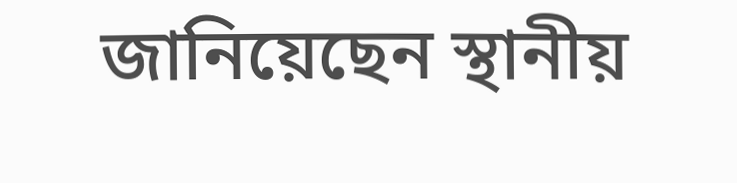জানিয়েছেন স্থানীয়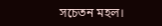সচেতন মহল।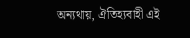অন্যথায়, ঐতিহ্যবাহী এই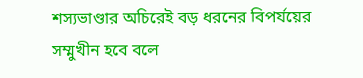শস্যভাণ্ডার অচিরেই বড় ধরনের বিপর্যয়ের সম্মুখীন হবে বলে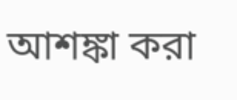আশঙ্কা করা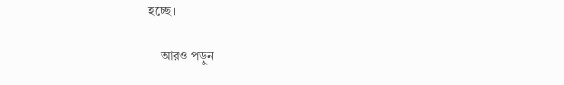হচ্ছে।

    আরও পড়ুন